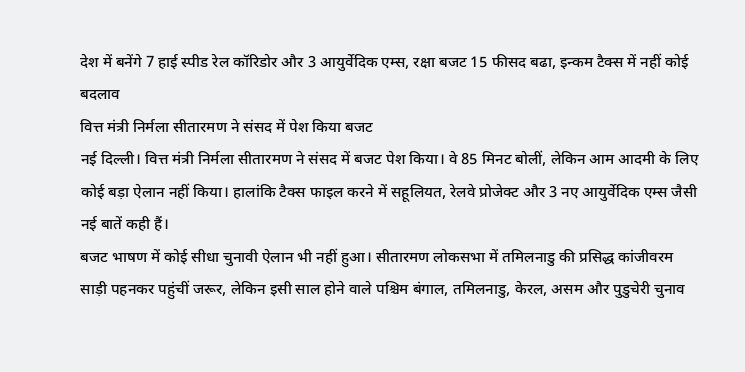देश में बनेंगे 7 हाई स्पीड रेल कॉरिडोर और 3 आयुर्वेदिक एम्स, रक्षा बजट 15 फीसद बढा, इन्कम टैक्स में नहीं कोई बदलाव
वित्त मंत्री निर्मला सीतारमण ने संसद में पेश किया बजट
नई दिल्ली। वित्त मंत्री निर्मला सीतारमण ने संसद में बजट पेश किया। वे 85 मिनट बोलीं, लेकिन आम आदमी के लिए कोई बड़ा ऐलान नहीं किया। हालांकि टैक्स फाइल करने में सहूलियत, रेलवे प्रोजेक्ट और 3 नए आयुर्वेदिक एम्स जैसी नई बातें कही हैं।
बजट भाषण में कोई सीधा चुनावी ऐलान भी नहीं हुआ। सीतारमण लोकसभा में तमिलनाडु की प्रसिद्ध कांजीवरम साड़ी पहनकर पहुंचीं जरूर, लेकिन इसी साल होने वाले पश्चिम बंगाल, तमिलनाडु, केरल, असम और पुडुचेरी चुनाव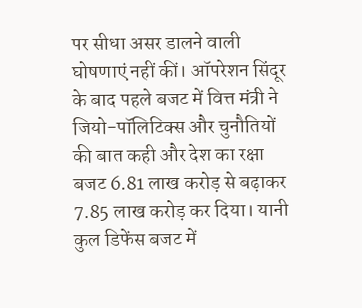पर सीधा असर डालने वाली घोषणाएं नहीं कीं। ऑपरेशन सिंदूर के बाद पहले बजट में वित्त मंत्री ने जियो-पॉलिटिक्स और चुनौतियों की बात कही और देश का रक्षा बजट 6.81 लाख करोड़ से बढ़ाकर 7.85 लाख करोड़ कर दिया। यानी कुल डिफेंस बजट में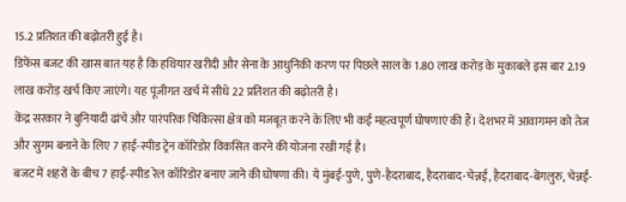15.2 प्रतिशत की बढ़ोतरी हुई है।
डिफेंस बजट की खास बात यह है कि हथियार खरीदी और सेना के आधुनिकी करण पर पिछले साल के 1.80 लाख करोड़ के मुकाबले इस बार 2.19 लाख करोड़ खर्च किए जाएंगे। यह पूंजीगत खर्च में सीधे 22 प्रतिशत की बढ़ोतरी है।
केंद्र सरकार ने बुनियादी ढांचे और पारंपरिक चिकित्सा क्षेत्र को मजबूत करने के लिए भी कई महत्वपूर्ण घोषणाएं की हैं। देशभर में आवागमन को तेज और सुगम बनाने के लिए 7 हाई-स्पीड ट्रेन कॉरिडोर विकसित करने की योजना रखी गई है।
बजट में शहरों के बीच 7 हाई-स्पीड रेल कॉरिडोर बनाए जाने की घोषणा की। ये मुंबई-पुणे, पुणे-हैदराबाद, हैदराबाद-चेन्नई, हैदराबाद-बेंगलुरु, चेन्नई-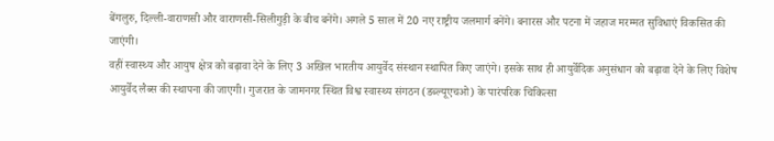बेंगलुरु, दिल्ली-वाराणसी और वाराणसी-सिलीगुड़ी के बीच बनेंगे। अगले 5 साल में 20 नए राष्ट्रीय जलमार्ग बनेंगे। बनारस और पटना में जहाज मरम्मत सुविधाएं विकसित की जाएंगी।
वहीं स्वास्थ्य और आयुष क्षेत्र को बढ़ावा देने के लिए 3 अखिल भारतीय आयुर्वेद संस्थान स्थापित किए जाएंगे। इसके साथ ही आयुर्वेदिक अनुसंधान को बढ़ावा देने के लिए विशेष आयुर्वेद लैब्स की स्थापना की जाएगी। गुजरात के जामनगर स्थित विश्व स्वास्थ्य संगठन (डब्ल्यूएचओ) के पारंपरिक चिकित्सा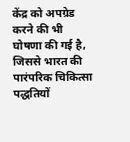केंद्र को अपग्रेड करने की भी घोषणा की गई है, जिससे भारत की पारंपरिक चिकित्सा पद्धतियों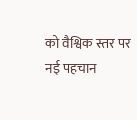को वैश्विक स्तर पर नई पहचान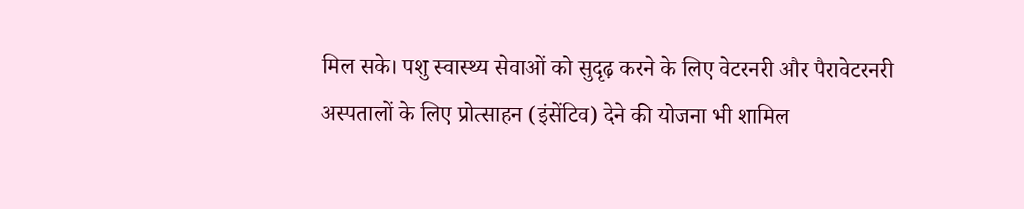मिल सके। पशु स्वास्थ्य सेवाओं को सुदृढ़ करने के लिए वेटरनरी और पैरावेटरनरी अस्पतालों के लिए प्रोत्साहन (इंसेंटिव) देने की योजना भी शामिल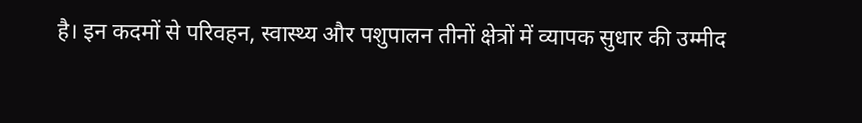है। इन कदमों से परिवहन, स्वास्थ्य और पशुपालन तीनों क्षेत्रों में व्यापक सुधार की उम्मीद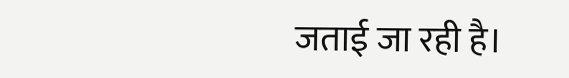जताई जा रही है।